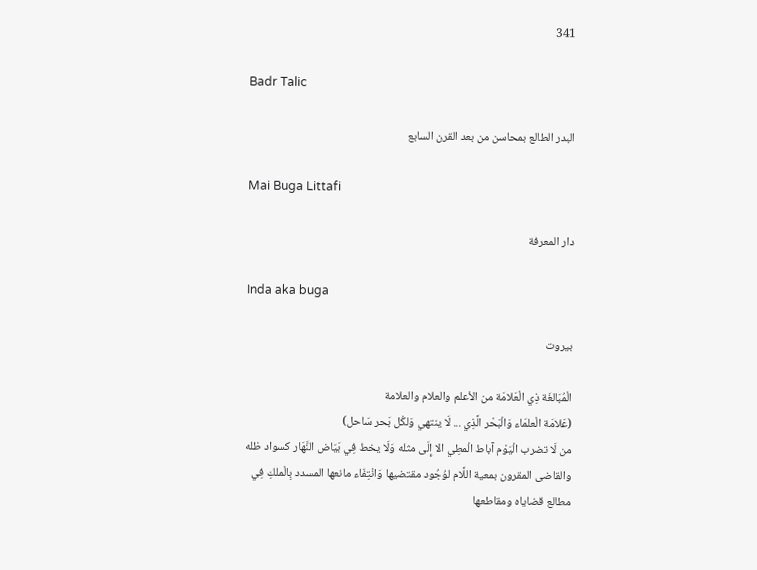341

Badr Talic

البدر الطالع بمحاسن من بعد القرن السابع

Mai Buga Littafi

دار المعرفة

Inda aka buga

بيروت

الْمُبَالغَة ذِي الْعَلامَة من الأعلم والعلام والعلامة
(عَلامَة الْعلمَاء وَالْبَحْر الَّذِي ... لَا ينتهي وَلكُل بَحر سَاحل)
من لَا تضرب الْيَوْم آباط الْمطِي الا إِلَى مثله وَلَا يخط فِي بَيَاض النَّهَار كسواد ظله والقاضى المقرون بمعية اللَّام لوُجُود مقتضيها وَانْتِفَاء مانعها المسدد بِالْملكِ فِي مطالع قضاياه ومقاطعها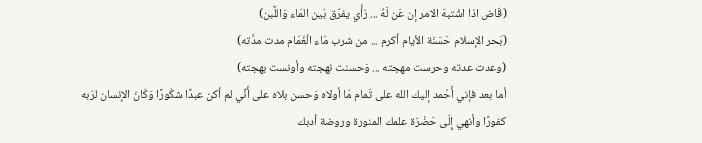(قَاض اذا اشْتبهَ الامر إن عَن لَهُ ... رَأْي يفرّق بَين المَاء وَاللَّبن)
(بَحر الإسلام حَسَنَة الأيام أكرم ... من شرب مَاء الْغَمَام مدت مدَّته)
(وعدت عدته وحرست مهجته ... وَحسنت نهجته وأونست بهجته)
أما بعد فإني أَحْمد إليك الله على تَمام مَا أولاه وَحسن بلاه على أَنِّي لم أكن عبدًا شكُورًا وَكَانَ الإنسان لرَبه كفورًا وأنهي إِلَى حَضْرَة علمك المنورة وروضة أدبك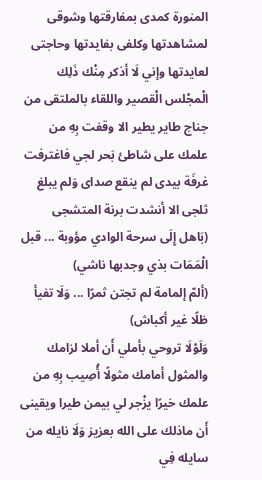المنورة كمدى بمفارقتها وشوقى لمشاهدتها وكلفى بفايدتها وحاجتى لعايدتها وإني لَا أذكر مِنْك ذَلِك الْمجْلس الْقصير واللقاء بالملتقى من جناج طاير يطير الا وقفت بِهِ من علمك على شاطئ بَحر لجي فاغترفت غرفَة بيدى لم ينقع صداى وَلم يبلغ ثلجى الا أنشدت برنة المتشجى
(بَاهل إِلَى سرحة الوادي مؤوبة ... قبل الْمَمَات بذي وجدبها ناشي)
(ألمّ إلمامة لم تجتن ثمرًا ... وَلَا تفيأ ظلًا غير أكباش)
وَلَوْلَا تروحي بأملي أَن أملا لزامك والمثول أمامك مثولًا أُصِيب بِهِ من علمك خيرًا يزْجر لي بيمن طيرا ويقينى أَن ماذلك على الله بعزيز وَلَا نايله من سايله فِي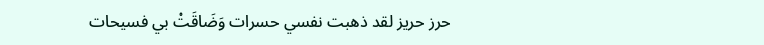حرز حريز لقد ذهبت نفسي حسرات وَضَاقَتْ بي فسيحات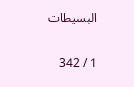البسيطات

1 / 342